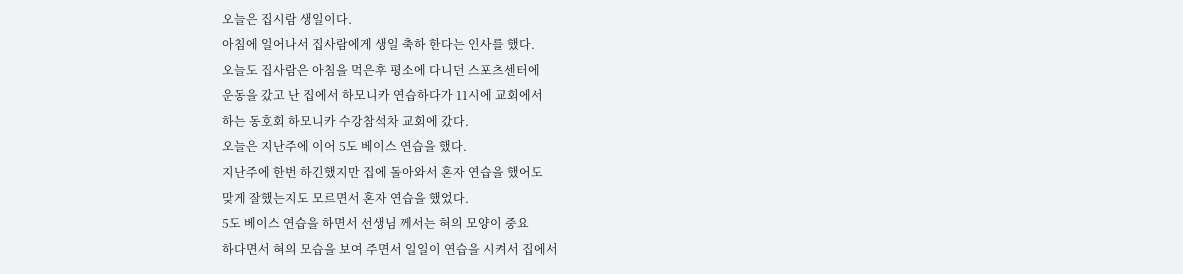오늘은 집시람 생일이다.
아침에 일어나서 집사람에게 생일 축하 한다는 인사를 했다.
오늘도 집사람은 아침을 먹은후 평소에 다니던 스포츠센터에
운동을 갔고 난 집에서 하모니카 연습하다가 11시에 교회에서
하는 동호회 하모니카 수강참석차 교회에 갔다.
오늘은 지난주에 이어 5도 베이스 연습을 했다.
지난주에 한번 하긴했지만 집에 돌아와서 혼자 연습을 했어도
맞게 잘했는지도 모르면서 혼자 연습을 했었다.
5도 베이스 연습을 하면서 선생님 께서는 혀의 모양이 중요
하다면서 혀의 모습을 보여 주면서 일일이 연습을 시켜서 집에서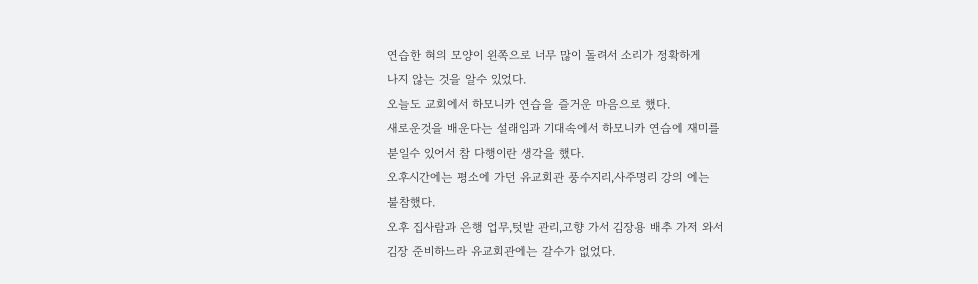연습한 혀의 모양이 왼쪽으로 너무 많이 돌려서 소리가 정확하게
나지 않는 것을 알수 있었다.
오늘도 교회에서 하모니카 연습을 즐거운 마음으로 했다.
새로운것을 배운다는 설래임과 기대속에서 하모니카 연습에 재미를
붇일수 있어서 참 다행이란 생각을 했다.
오후시간에는 평소에 가던 유교회관 풍수지리,사주명리 강의 에는
불참했다.
오후 집사람과 은행 업무,텃밭 관리,고향 가서 김장용 배추 가저 와서
김장 준비하느라 유교회관에는 갈수가 없었다.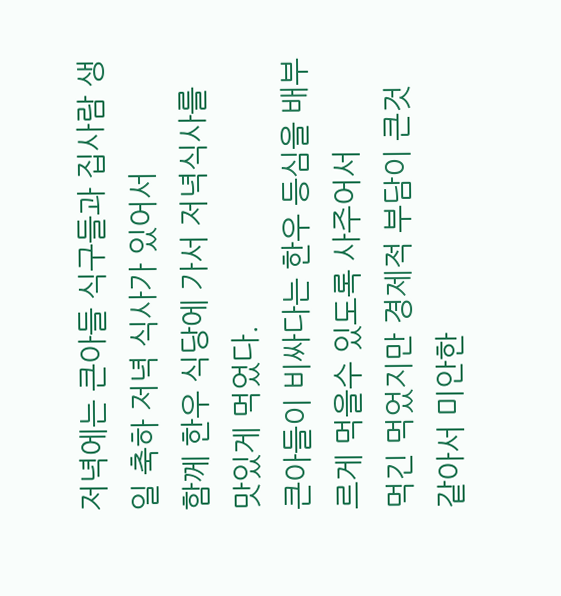저녁에는 큰아들 식구들과 집사람 생일 축하 저녁 식사가 있어서
함께 한우 식당에 가서 저녁식사를 맛있게 먹었다.
큰아들이 비싸다는 한우 등심을 배부르게 먹을수 있도록 사주어서
먹긴 먹었지만 경제적 부담이 큰것 같아서 미안한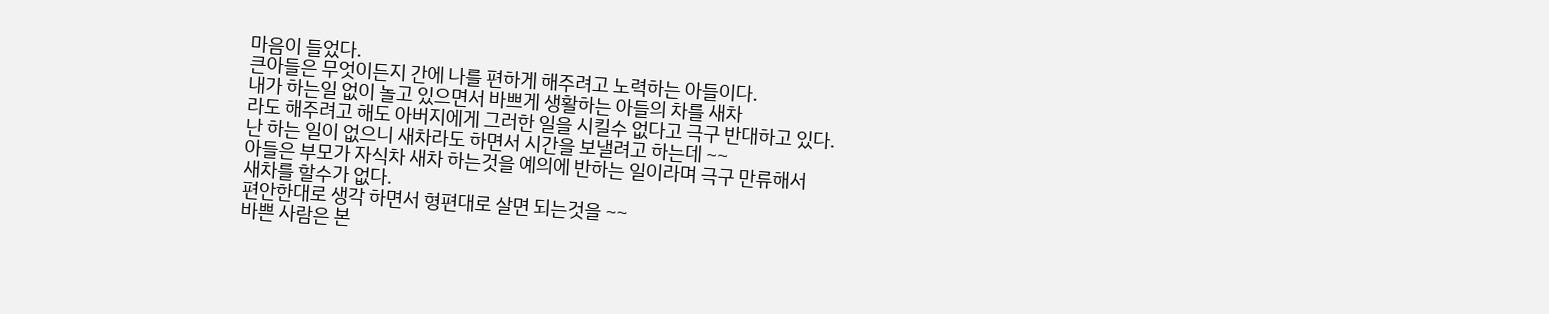마음이 들었다.
큰아들은 무엇이든지 간에 나를 편하게 해주려고 노력하는 아들이다.
내가 하는일 없이 놀고 있으면서 바쁘게 생활하는 아들의 차를 새차
라도 해주려고 해도 아버지에게 그러한 일을 시킬수 없다고 극구 반대하고 있다.
난 하는 일이 없으니 새차라도 하면서 시간을 보낼려고 하는데 ~~
아들은 부모가 자식차 새차 하는것을 예의에 반하는 일이라며 극구 만류해서
새차를 할수가 없다.
편안한대로 생각 하면서 형편대로 살면 되는것을 ~~
바쁜 사람은 본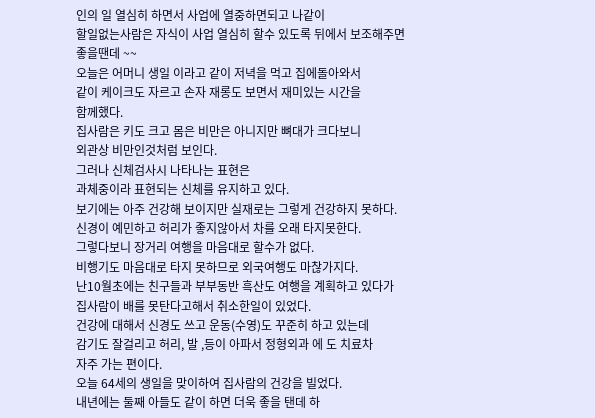인의 일 열심히 하면서 사업에 열중하면되고 나같이
할일없는사람은 자식이 사업 열심히 할수 있도록 뒤에서 보조해주면
좋을땐데 ~~
오늘은 어머니 생일 이라고 같이 저녁을 먹고 집에돌아와서
같이 케이크도 자르고 손자 재롱도 보면서 재미있는 시간을
함께했다.
집사람은 키도 크고 몸은 비만은 아니지만 뼈대가 크다보니
외관상 비만인것처럼 보인다.
그러나 신체검사시 나타나는 표현은
과체중이라 표현되는 신체를 유지하고 있다.
보기에는 아주 건강해 보이지만 실재로는 그렇게 건강하지 못하다.
신경이 예민하고 허리가 좋지않아서 차를 오래 타지못한다.
그렇다보니 장거리 여행을 마음대로 할수가 없다.
비행기도 마음대로 타지 못하므로 외국여행도 마찮가지다.
난10월초에는 친구들과 부부동반 흑산도 여행을 계획하고 있다가
집사람이 배를 못탄다고해서 취소한일이 있었다.
건강에 대해서 신경도 쓰고 운동(수영)도 꾸준히 하고 있는데
감기도 잘걸리고 허리, 발 ,등이 아파서 정형외과 에 도 치료차
자주 가는 편이다.
오늘 64세의 생일을 맞이하여 집사람의 건강을 빌었다.
내년에는 둘째 아들도 같이 하면 더욱 좋을 탠데 하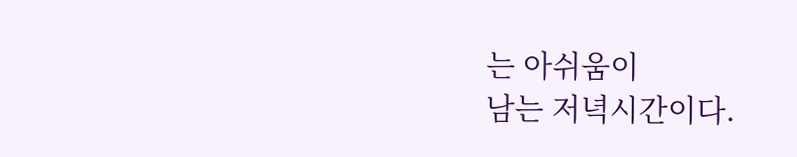는 아쉬움이
남는 저녁시간이다.